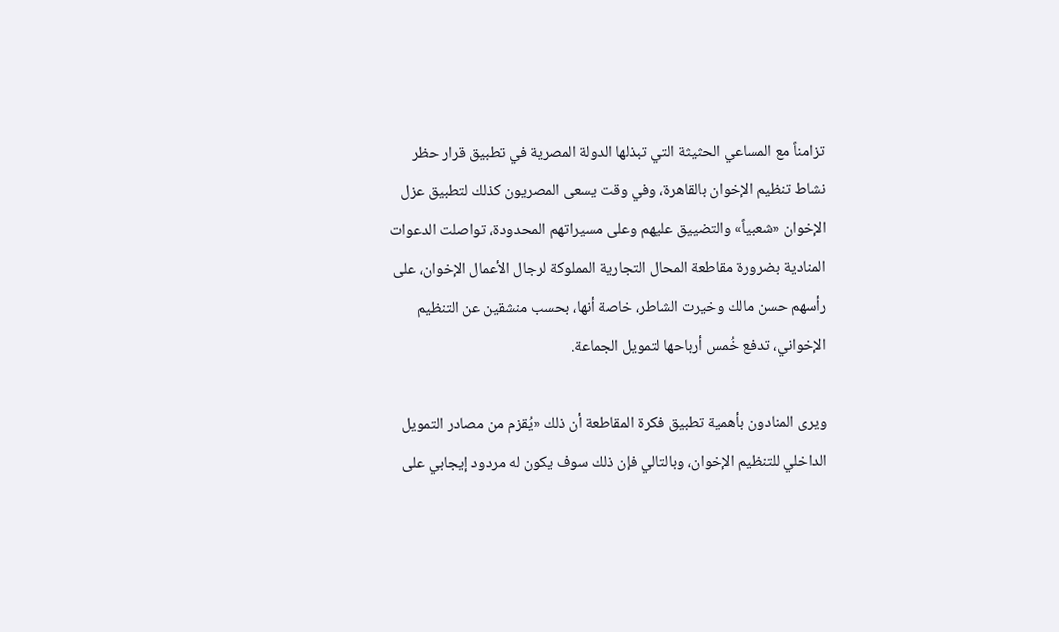تزامناً مع المساعي الحثيثة التي تبذلها الدولة المصرية في تطبيق قرار حظر نشاط تنظيم الإخوان بالقاهرة، وفي وقت يسعى المصريون كذلك لتطبيق عزل الإخوان «شعبياً» والتضييق عليهم وعلى مسيراتهم المحدودة، تواصلت الدعوات المنادية بضرورة مقاطعة المحال التجارية المملوكة لرجال الأعمال الإخوان، على رأسهم حسن مالك وخيرت الشاطر، خاصة أنها، بحسب منشقين عن التنظيم الإخواني، تدفع خُمس أرباحها لتمويل الجماعة.

ويرى المنادون بأهمية تطبيق فكرة المقاطعة أن ذلك «يُقزم من مصادر التمويل الداخلي للتنظيم الإخوان، وبالتالي فإن ذلك سوف يكون له مردود إيجابي على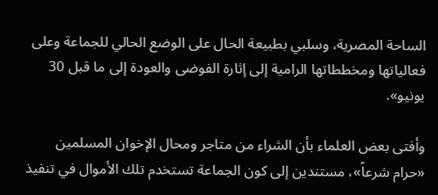الساحة المصرية، وسلبي بطبيعة الحال على الوضع الحالي للجماعة وعلى فعالياتها ومخططاتها الرامية إلى إثارة الفوضى والعودة إلى ما قبل 30 يونيو».

وأفتى بعض العلماء بأن الشراء من متاجر ومحال الإخوان المسلمين «حرام شرعاً»، مستندين إلى كون الجماعة تستخدم تلك الأموال في تنفيذ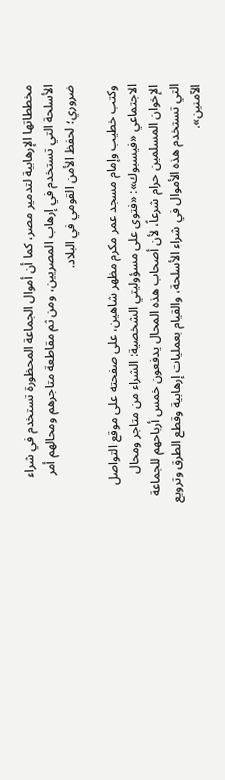مخططاتها الإرهابية لتدمير مصر، كما أن أموال الجماعة المحظورة تستخدم في شراء الأسلحة التي تستخدم في إرهاب المصريين، ومن ثم مقاطعة متاجرهم ومحالهم أمر ضروري؛ لحفظ الأمن القومي في البلاد.

وكتب خطيب وإمام مسجد عمر مكرم مظهر شاهين، على صفحته على موقع التواصل الاجتماعي «فيسبوك»: «فتوى على مسؤوليتي الشخصية: الشراء من متاجر ومحال الإخوان المسلمين حرام شرعاً، لأن أصحاب هذه المحال يدفعون خمس أرباحهم للجماعة التي تستخدم هذه الأموال في شراء الأسلحة، والقيام بعمليات إرهابية وقطع الطرق وترويع الآمنين».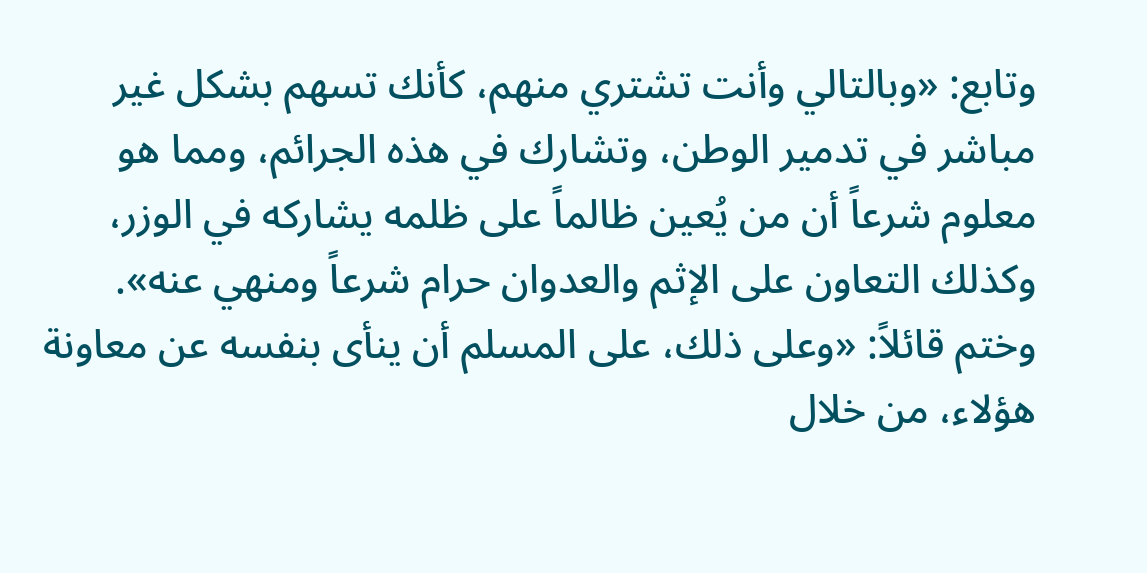وتابع: «وبالتالي وأنت تشتري منهم، كأنك تسهم بشكل غير مباشر في تدمير الوطن، وتشارك في هذه الجرائم، ومما هو معلوم شرعاً أن من يُعين ظالماً على ظلمه يشاركه في الوزر، وكذلك التعاون على الإثم والعدوان حرام شرعاً ومنهي عنه». وختم قائلاً: «وعلى ذلك، على المسلم أن ينأى بنفسه عن معاونة هؤلاء، من خلال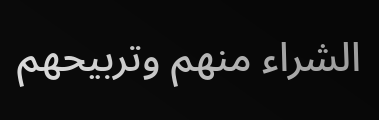الشراء منهم وتربيحهم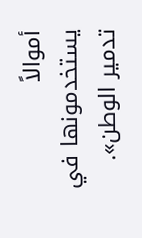أموالاً يستخدمونها في تدمير الوطن».